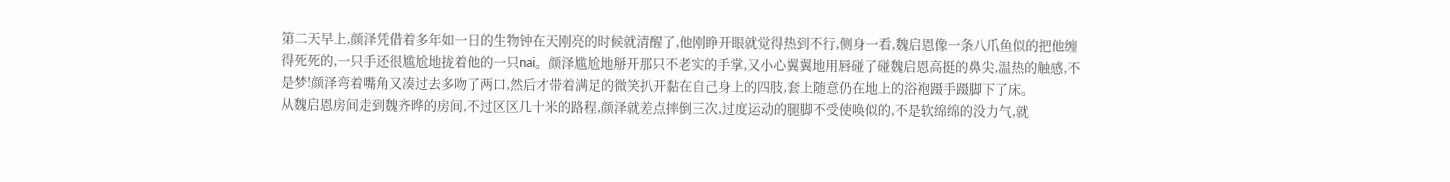第二天早上,颜泽凭借着多年如一日的生物钟在天刚亮的时候就清醒了,他刚睁开眼就觉得热到不行,侧身一看,魏启恩像一条八爪鱼似的把他缠得死死的,一只手还很尴尬地拢着他的一只nai。颜泽尴尬地掰开那只不老实的手掌,又小心翼翼地用唇碰了碰魏启恩高挺的鼻尖,温热的触感,不是梦!颜泽弯着嘴角又凑过去多吻了两口,然后才带着满足的微笑扒开黏在自己身上的四肢,套上随意仍在地上的浴袍蹑手蹑脚下了床。
从魏启恩房间走到魏齐晔的房间,不过区区几十米的路程,颜泽就差点摔倒三次,过度运动的腿脚不受使唤似的,不是软绵绵的没力气,就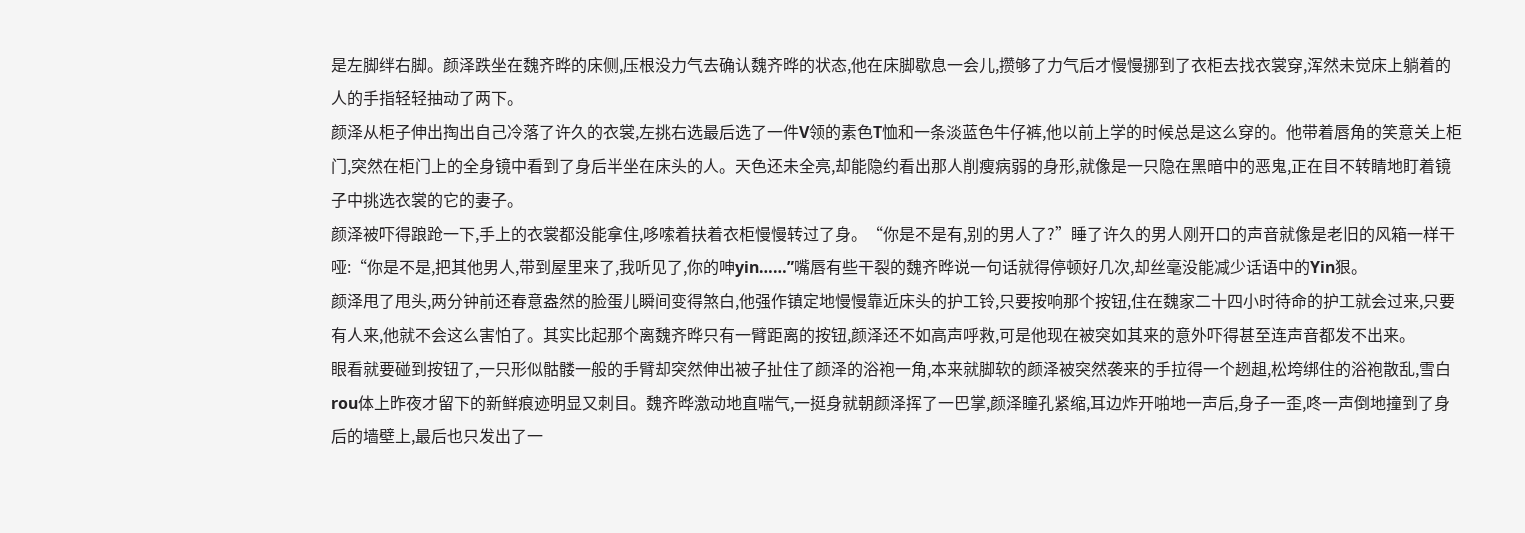是左脚绊右脚。颜泽跌坐在魏齐晔的床侧,压根没力气去确认魏齐晔的状态,他在床脚歇息一会儿,攒够了力气后才慢慢挪到了衣柜去找衣裳穿,浑然未觉床上躺着的人的手指轻轻抽动了两下。
颜泽从柜子伸出掏出自己冷落了许久的衣裳,左挑右选最后选了一件V领的素色T恤和一条淡蓝色牛仔裤,他以前上学的时候总是这么穿的。他带着唇角的笑意关上柜门,突然在柜门上的全身镜中看到了身后半坐在床头的人。天色还未全亮,却能隐约看出那人削瘦病弱的身形,就像是一只隐在黑暗中的恶鬼,正在目不转睛地盯着镜子中挑选衣裳的它的妻子。
颜泽被吓得踉跄一下,手上的衣裳都没能拿住,哆嗦着扶着衣柜慢慢转过了身。“你是不是有,别的男人了?”睡了许久的男人刚开口的声音就像是老旧的风箱一样干哑:“你是不是,把其他男人,带到屋里来了,我听见了,你的呻yin……”嘴唇有些干裂的魏齐晔说一句话就得停顿好几次,却丝毫没能减少话语中的Yin狠。
颜泽甩了甩头,两分钟前还春意盎然的脸蛋儿瞬间变得煞白,他强作镇定地慢慢靠近床头的护工铃,只要按响那个按钮,住在魏家二十四小时待命的护工就会过来,只要有人来,他就不会这么害怕了。其实比起那个离魏齐晔只有一臂距离的按钮,颜泽还不如高声呼救,可是他现在被突如其来的意外吓得甚至连声音都发不出来。
眼看就要碰到按钮了,一只形似骷髅一般的手臂却突然伸出被子扯住了颜泽的浴袍一角,本来就脚软的颜泽被突然袭来的手拉得一个趔趄,松垮绑住的浴袍散乱,雪白rou体上昨夜才留下的新鲜痕迹明显又刺目。魏齐晔激动地直喘气,一挺身就朝颜泽挥了一巴掌,颜泽瞳孔紧缩,耳边炸开啪地一声后,身子一歪,咚一声倒地撞到了身后的墙壁上,最后也只发出了一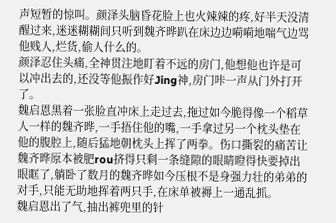声短暂的惊叫。颜泽头脑昏花脸上也火辣辣的疼,好半天没清醒过来,迷迷糊糊间只听到魏齐晔趴在床边边嗬嗬地喘气边骂他贱人,烂货,偷人什么的。
颜泽忍住头痛,全神贯注地盯着不远的房门,他想他也许是可以冲出去的,还没等他振作好Jing神,房门咔一声从门外打开了。
魏启恩黑着一张脸直冲床上走过去,拖过如今脆得像一个稻草人一样的魏齐晔,一手捂住他的嘴,一手拿过另一个枕头垫在他的腹腔上,随后猛地朝枕头上挥了两拳。伤口撕裂的痛苦让魏齐晔原本被肥rou挤得只剩一条缝隙的眼睛瞪得快要掉出眼眶了,躺卧了数月的魏齐晔如今压根不是身强力壮的弟弟的对手,只能无助地挥着两只手,在床单被褥上一通乱抓。
魏启恩出了气,抽出裤兜里的针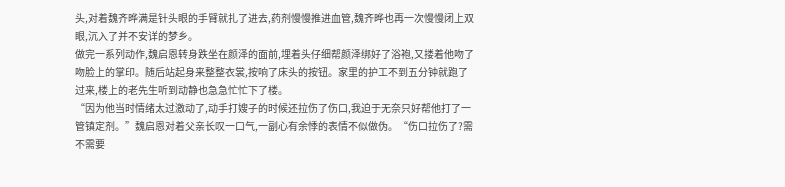头,对着魏齐晔满是针头眼的手臂就扎了进去,药剂慢慢推进血管,魏齐晔也再一次慢慢闭上双眼,沉入了并不安详的梦乡。
做完一系列动作,魏启恩转身跌坐在颜泽的面前,埋着头仔细帮颜泽绑好了浴袍,又搂着他吻了吻脸上的掌印。随后站起身来整整衣裳,按响了床头的按钮。家里的护工不到五分钟就跑了过来,楼上的老先生听到动静也急急忙忙下了楼。
“因为他当时情绪太过激动了,动手打嫂子的时候还拉伤了伤口,我迫于无奈只好帮他打了一管镇定剂。”魏启恩对着父亲长叹一口气,一副心有余悸的表情不似做伪。“伤口拉伤了?需不需要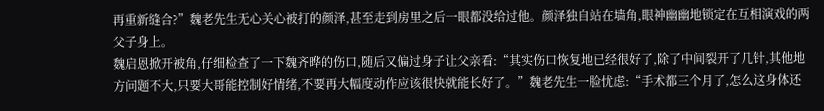再重新缝合?”魏老先生无心关心被打的颜泽,甚至走到房里之后一眼都没给过他。颜泽独自站在墙角,眼神幽幽地锁定在互相演戏的两父子身上。
魏启恩掀开被角,仔细检查了一下魏齐晔的伤口,随后又偏过身子让父亲看:“其实伤口恢复地已经很好了,除了中间裂开了几针,其他地方问题不大,只要大哥能控制好情绪,不要再大幅度动作应该很快就能长好了。”魏老先生一脸忧虑:“手术都三个月了,怎么这身体还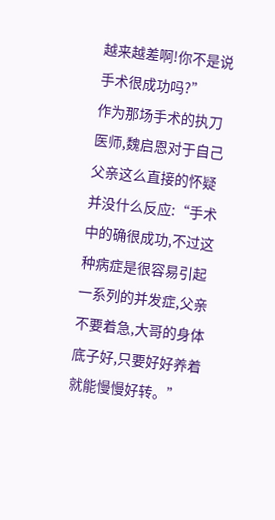越来越差啊!你不是说手术很成功吗?”
作为那场手术的执刀医师,魏启恩对于自己父亲这么直接的怀疑并没什么反应:“手术中的确很成功,不过这种病症是很容易引起一系列的并发症,父亲不要着急,大哥的身体底子好,只要好好养着就能慢慢好转。”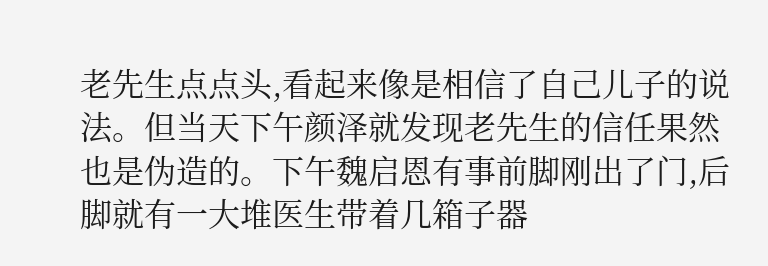老先生点点头,看起来像是相信了自己儿子的说法。但当天下午颜泽就发现老先生的信任果然也是伪造的。下午魏启恩有事前脚刚出了门,后脚就有一大堆医生带着几箱子器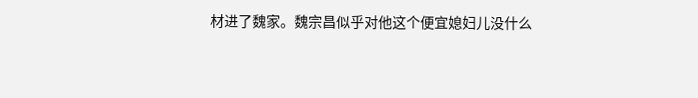材进了魏家。魏宗昌似乎对他这个便宜媳妇儿没什么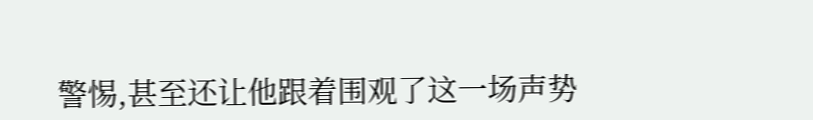警惕,甚至还让他跟着围观了这一场声势